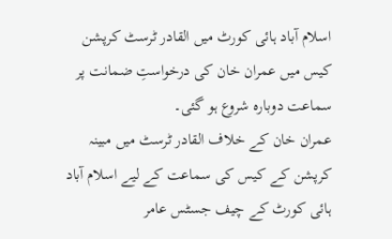اسلام آباد ہائی کورٹ میں القادر ٹرسٹ کرپشن کیس میں عمران خان کی درخواستِ ضمانت پر سماعت دوبارہ شروع ہو گئی۔
عمران خان کے خلاف القادر ٹرسٹ میں مبینہ کرپشن کے کیس کی سماعت کے لیے اسلام آباد ہائی کورٹ کے چیف جسٹس عامر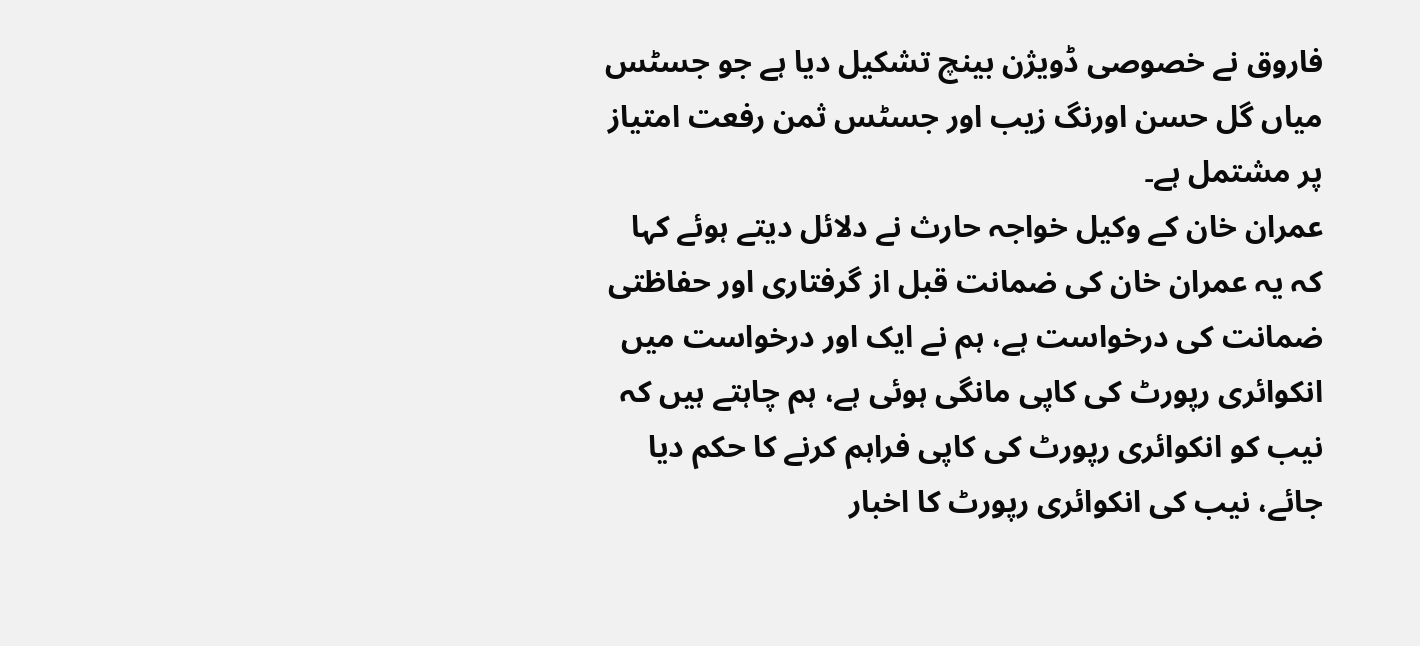فاروق نے خصوصی ڈویژن بینچ تشکیل دیا ہے جو جسٹس میاں گل حسن اورنگ زیب اور جسٹس ثمن رفعت امتیاز پر مشتمل ہے۔
عمران خان کے وکیل خواجہ حارث نے دلائل دیتے ہوئے کہا کہ یہ عمران خان کی ضمانت قبل از گرفتاری اور حفاظتی ضمانت کی درخواست ہے، ہم نے ایک اور درخواست میں انکوائری رپورٹ کی کاپی مانگی ہوئی ہے، ہم چاہتے ہیں کہ نیب کو انکوائری رپورٹ کی کاپی فراہم کرنے کا حکم دیا جائے، نیب کی انکوائری رپورٹ کا اخبار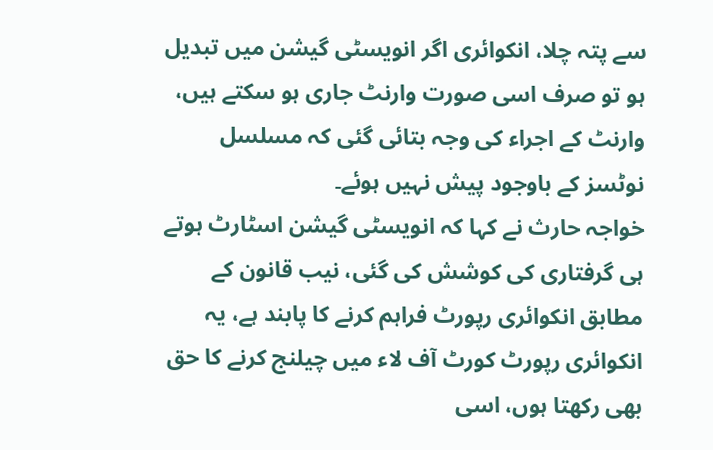سے پتہ چلا، انکوائری اگر انویسٹی گیشن میں تبدیل ہو تو صرف اسی صورت وارنٹ جاری ہو سکتے ہیں، وارنٹ کے اجراء کی وجہ بتائی گئی کہ مسلسل نوٹسز کے باوجود پیش نہیں ہوئے۔
خواجہ حارث نے کہا کہ انویسٹی گیشن اسٹارٹ ہوتے ہی گرفتاری کی کوشش کی گئی، نیب قانون کے مطابق انکوائری رپورٹ فراہم کرنے کا پابند ہے، یہ انکوائری رپورٹ کورٹ آف لاء میں چیلنج کرنے کا حق بھی رکھتا ہوں، اسی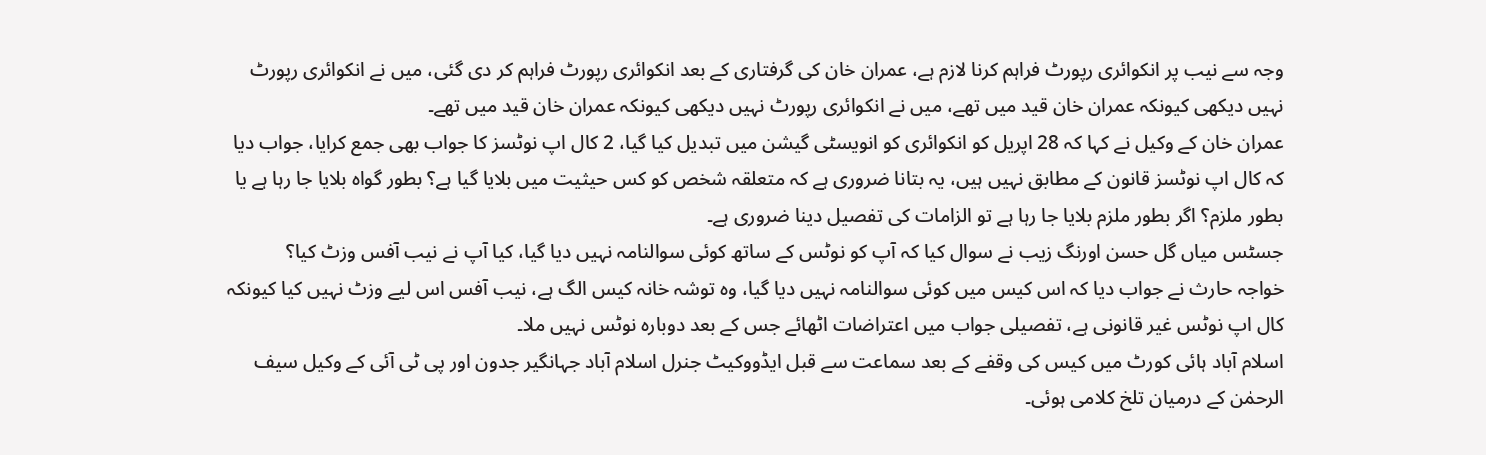وجہ سے نیب پر انکوائری رپورٹ فراہم کرنا لازم ہے، عمران خان کی گرفتاری کے بعد انکوائری رپورٹ فراہم کر دی گئی، میں نے انکوائری رپورٹ نہیں دیکھی کیونکہ عمران خان قید میں تھے، میں نے انکوائری رپورٹ نہیں دیکھی کیونکہ عمران خان قید میں تھے۔
عمران خان کے وکیل نے کہا کہ 28 اپریل کو انکوائری کو انویسٹی گیشن میں تبدیل کیا گیا، 2 کال اپ نوٹسز کا جواب بھی جمع کرایا، جواب دیا کہ کال اپ نوٹسز قانون کے مطابق نہیں ہیں، یہ بتانا ضروری ہے کہ متعلقہ شخص کو کس حیثیت میں بلایا گیا ہے؟ بطور گواہ بلایا جا رہا ہے یا بطور ملزم؟ اگر بطور ملزم بلایا جا رہا ہے تو الزامات کی تفصیل دینا ضروری ہے۔
جسٹس میاں گل حسن اورنگ زیب نے سوال کیا کہ آپ کو نوٹس کے ساتھ کوئی سوالنامہ نہیں دیا گیا، کیا آپ نے نیب آفس وزٹ کیا؟
خواجہ حارث نے جواب دیا کہ اس کیس میں کوئی سوالنامہ نہیں دیا گیا، وہ توشہ خانہ کیس الگ ہے، نیب آفس اس لیے وزٹ نہیں کیا کیونکہ کال اپ نوٹس غیر قانونی ہے، تفصیلی جواب میں اعتراضات اٹھائے جس کے بعد دوبارہ نوٹس نہیں ملا۔
اسلام آباد ہائی کورٹ میں کیس کی وقفے کے بعد سماعت سے قبل ایڈووکیٹ جنرل اسلام آباد جہانگیر جدون اور پی ٹی آئی کے وکیل سیف الرحمٰن کے درمیان تلخ کلامی ہوئی۔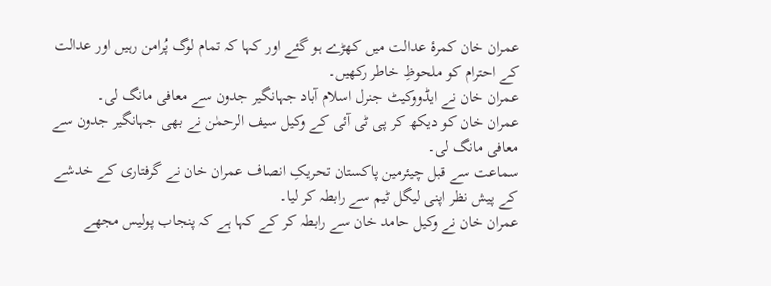عمران خان کمرۂ عدالت میں کھڑے ہو گئے اور کہا کہ تمام لوگ پُرامن رہیں اور عدالت کے احترام کو ملحوظِ خاطر رکھیں۔
عمران خان نے ایڈووکیٹ جنرل اسلام آباد جہانگیر جدون سے معافی مانگ لی۔
عمران خان کو دیکھ کر پی ٹی آئی کے وکیل سیف الرحمٰن نے بھی جہانگیر جدون سے معافی مانگ لی۔
سماعت سے قبل چیئرمین پاکستان تحریکِ انصاف عمران خان نے گرفتاری کے خدشے کے پیش نظر اپنی لیگل ٹیم سے رابطہ کر لیا۔
عمران خان نے وکیل حامد خان سے رابطہ کر کے کہا ہے کہ پنجاب پولیس مجھے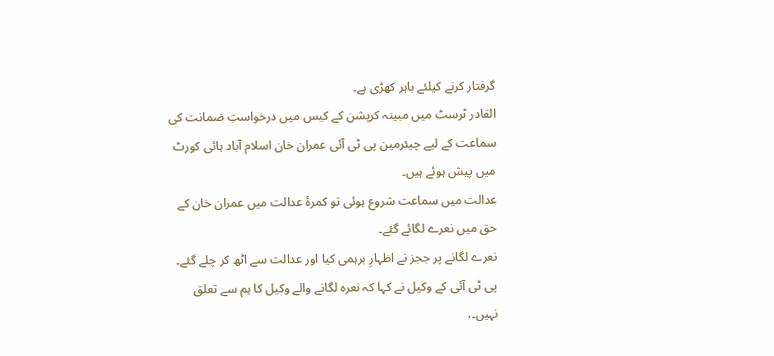گرفتار کرنے کیلئے باہر کھڑی ہے۔
القادر ٹرسٹ میں مبینہ کرپشن کے کیس میں درخواستِ ضمانت کی سماعت کے لیے چیئرمین پی ٹی آئی عمران خان اسلام آباد ہائی کورٹ میں پیش ہوئے ہیں۔
عدالت میں سماعت شروع ہوئی تو کمرۂ عدالت میں عمران خان کے حق میں نعرے لگائے گئے۔
نعرے لگانے پر ججز نے اظہارِ برہمی کیا اور عدالت سے اٹھ کر چلے گئے۔
پی ٹی آئی کے وکیل نے کہا کہ نعرہ لگانے والے وکیل کا ہم سے تعلق نہیں۔،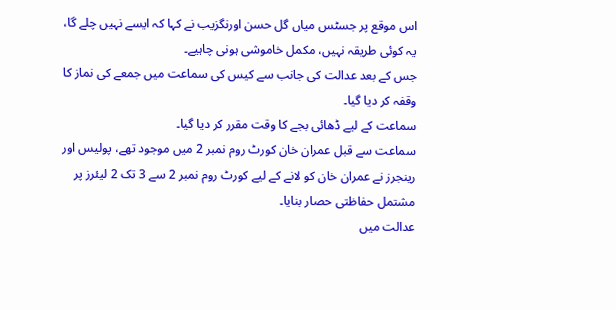اس موقع پر جسٹس میاں گل حسن اورنگزیب نے کہا کہ ایسے نہیں چلے گا، یہ کوئی طریقہ نہیں، مکمل خاموشی ہونی چاہیے۔
جس کے بعد عدالت کی جانب سے کیس کی سماعت میں جمعے کی نماز کا وقفہ کر دیا گیا۔
سماعت کے لیے ڈھائی بجے کا وقت مقرر کر دیا گیا۔
سماعت سے قبل عمران خان کورٹ روم نمبر 2 میں موجود تھے، پولیس اور رینجرز نے عمران خان کو لانے کے لیے کورٹ روم نمبر 2 سے 3 تک 2 لیئرز پر مشتمل حفاظتی حصار بنایا۔
عدالت میں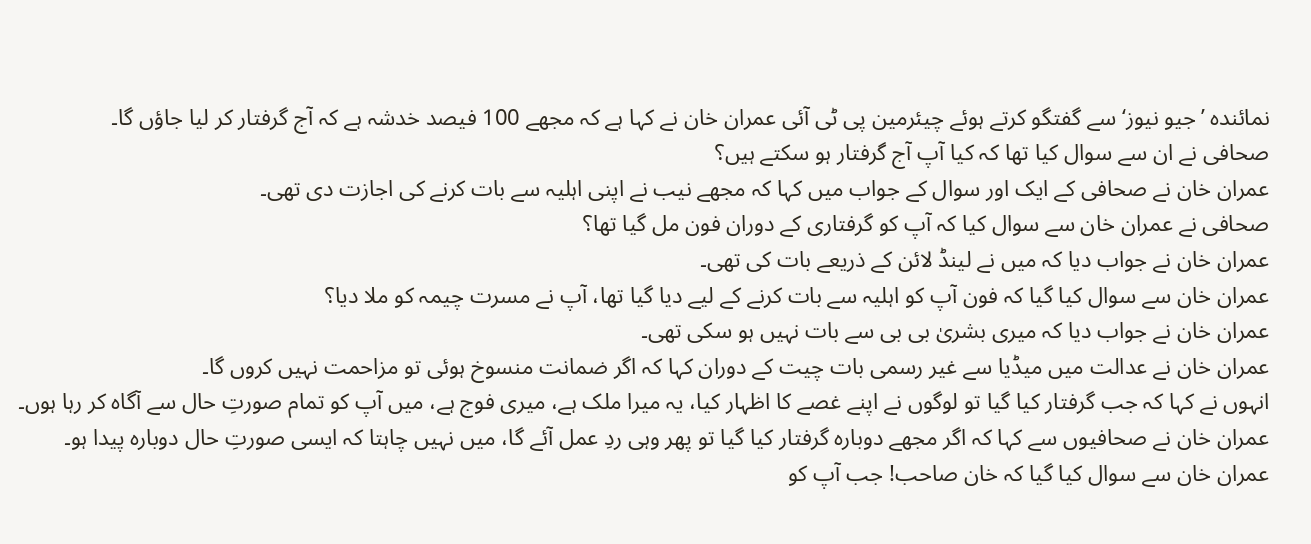نمائندہ ’جیو نیوز‘ سے گفتگو کرتے ہوئے چیئرمین پی ٹی آئی عمران خان نے کہا ہے کہ مجھے 100 فیصد خدشہ ہے کہ آج گرفتار کر لیا جاؤں گا۔
صحافی نے ان سے سوال کیا تھا کہ کیا آپ آج گرفتار ہو سکتے ہیں؟
عمران خان نے صحافی کے ایک اور سوال کے جواب میں کہا کہ مجھے نیب نے اپنی اہلیہ سے بات کرنے کی اجازت دی تھی۔
صحافی نے عمران خان سے سوال کیا کہ آپ کو گرفتاری کے دوران فون مل گیا تھا؟
عمران خان نے جواب دیا کہ میں نے لینڈ لائن کے ذریعے بات کی تھی۔
عمران خان سے سوال کیا گیا کہ فون آپ کو اہلیہ سے بات کرنے کے لیے دیا گیا تھا، آپ نے مسرت چیمہ کو ملا دیا؟
عمران خان نے جواب دیا کہ میری بشریٰ بی بی سے بات نہیں ہو سکی تھی۔
عمران خان نے عدالت میں میڈیا سے غیر رسمی بات چیت کے دوران کہا کہ اگر ضمانت منسوخ ہوئی تو مزاحمت نہیں کروں گا۔
انہوں نے کہا کہ جب گرفتار کیا گیا تو لوگوں نے اپنے غصے کا اظہار کیا، یہ میرا ملک ہے، میری فوج ہے، میں آپ کو تمام صورتِ حال سے آگاہ کر رہا ہوں۔
عمران خان نے صحافیوں سے کہا کہ اگر مجھے دوبارہ گرفتار کیا گیا تو پھر وہی ردِ عمل آئے گا، میں نہیں چاہتا کہ ایسی صورتِ حال دوبارہ پیدا ہو۔
عمران خان سے سوال کیا گیا کہ خان صاحب! جب آپ کو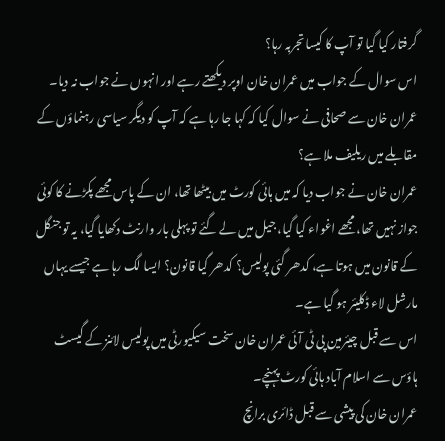گرفتار کیا گیا تو آپ کا کیسا تجربہ رہا؟
اس سوال کے جواب میں عمران خان اوپر دیکھتے رہے اور انہوں نے جواب نہ دیا۔
عمران خان سے صحافی نے سوال کیا کہ کہا جا رہا ہے کہ آپ کو دیگر سیاسی رہنماؤں کے مقابلے میں ریلیف ملا ہے؟
عمران خان نے جواب دیا کہ میں ہائی کورٹ میں بیٹھا تھا، ان کے پاس مجھے پکڑنے کا کوئی جواز نہیں تھا، مجھے اغواء کیا گیا، جیل میں لے گئے تو پہلی بار وارنٹ دکھایا گیا، یہ تو جنگل کے قانون میں ہوتا ہے، کدھر گئی پولیس؟ کدھر گیا قانون؟ ایسا لگ رہا ہے جیسے یہاں مارشل لاء ڈکلیئر ہو گیا ہے۔
اس سے قبل چیئرمین پی ٹی آئی عمران خان سخت سیکیورٹی میں پولیس لائنز کے گیسٹ ہاؤس سے اسلام آباد ہائی کورٹ پہنچے۔
عمران خان کی پیشی سے قبل ڈائری برانچ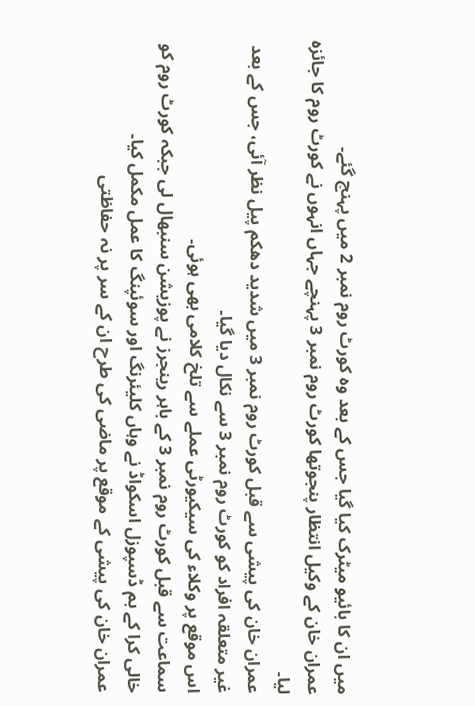میں ان کا بائیو میٹرک کیا گیا جس کے بعد وہ کورٹ روم نمبر 2 میں پہنچ گئے۔
عمران خان کے وکیل انتظار پنجوتھا کورٹ روم نمبر 3 پہنچے جہاں انہوں نے کورٹ روم کا جائزہ لیا۔
عمران خان کی پیشی سے قبل کورٹ روم نمبر 3 میں شدید دھکم پیل نظر آئی، جس کے بعد غیر متعلقہ افراد کو کورٹ روم نمبر 3 سے نکال دیا گیا۔
اس موقع پر وکلاء کی سیکیورٹی عملے سے تلخ کلامی بھی ہوئی۔
سماعت سے قبل کورٹ روم نمبر 3 کے باہر رینجرز نے پوزیشن سنبھال لی جبکہ کورٹ روم کو خالی کرا کے بم ڈسپوزل اسکواڈ نے وہاں کلیئرنگ اور سوئپنگ کا عمل مکمل کیا۔
عمران خان کی پیشی کے موقع پر ماضی کی طرح ان کے سر پر نہ حفاظتی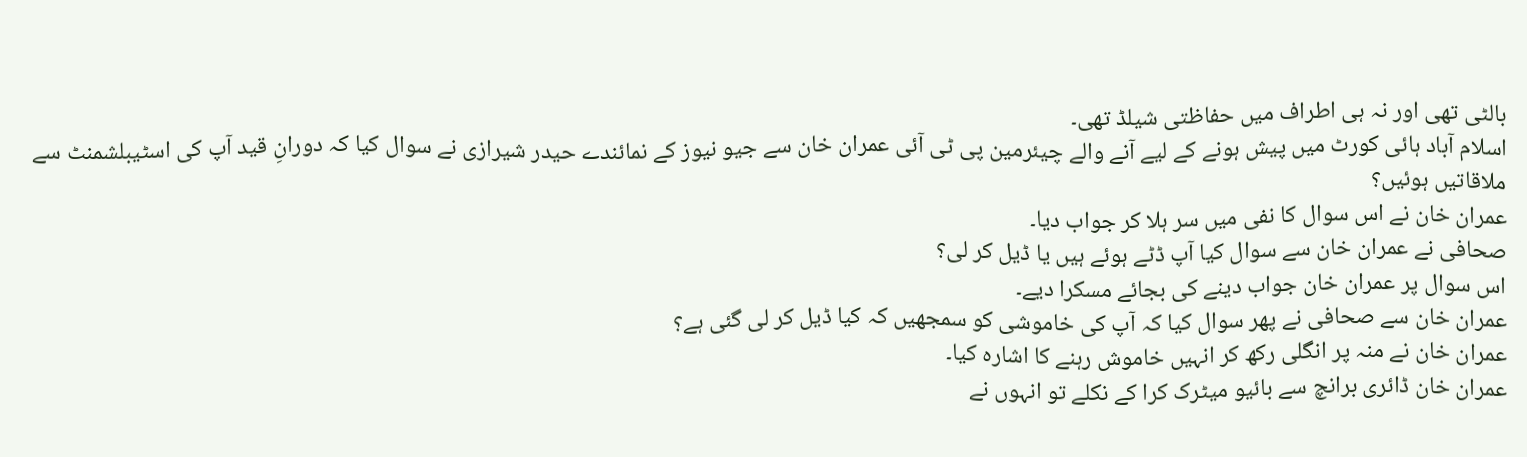بالٹی تھی اور نہ ہی اطراف میں حفاظتی شیلڈ تھی۔
اسلام آباد ہائی کورٹ میں پیش ہونے کے لیے آنے والے چیئرمین پی ٹی آئی عمران خان سے جیو نیوز کے نمائندے حیدر شیرازی نے سوال کیا کہ دورانِ قید آپ کی اسٹیبلشمنٹ سے ملاقاتیں ہوئیں؟
عمران خان نے اس سوال کا نفی میں سر ہلا کر جواب دیا۔
صحافی نے عمران خان سے سوال کیا آپ ڈٹے ہوئے ہیں یا ڈیل کر لی؟
اس سوال پر عمران خان جواب دینے کی بجائے مسکرا دیے۔
عمران خان سے صحافی نے پھر سوال کیا کہ آپ کی خاموشی کو سمجھیں کہ کیا ڈیل کر لی گئی ہے؟
عمران خان نے منہ پر انگلی رکھ کر انہیں خاموش رہنے کا اشارہ کیا۔
عمران خان ڈائری برانچ سے بائیو میٹرک کرا کے نکلے تو انہوں نے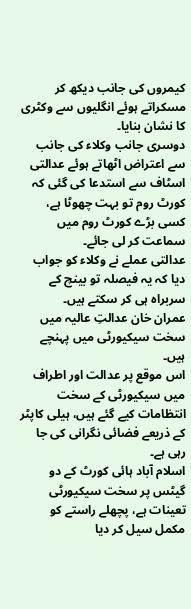کیمروں کی جانب دیکھ کر مسکراتے ہوئے انگلیوں سے وکٹری کا نشان بنایا۔
دوسری جانب وکلاء کی جانب سے اعتراض اٹھاتے ہوئے عدالتی اسٹاف سے استدعا کی گئی کہ کورٹ روم تو بہت چھوٹا ہے، کسی بڑے کورٹ روم میں سماعت کر لی جائے۔
عدالتی عملے نے وکلاء کو جواب دیا کہ یہ فیصلہ تو بینچ کے سربراہ ہی کر سکتے ہیں۔
عمران خان عدالتِ عالیہ میں سخت سیکیورٹی میں پہنچے ہیں۔
اس موقع پر عدالت اور اطراف میں سیکیورٹی کے سخت انتظامات کیے گئے ہیں، ہیلی کاپٹر کے ذریعے فضائی نگرانی کی جا رہی ہے۔
اسلام آباد ہائی کورٹ کے دو گیٹس پر سخت سیکیورٹی تعینات ہے، پچھلے راستے کو مکمل سیل کر دیا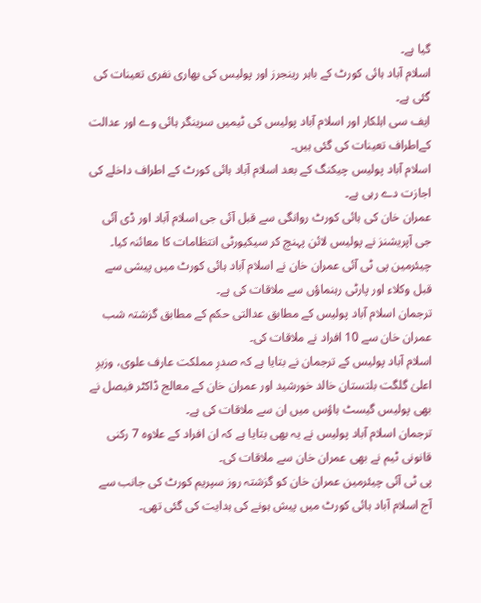گیا ہے۔
اسلام آباد ہائی کورٹ کے باہر رینجرز اور پولیس کی بھاری نفری تعینات کی گئی ہے۔
ایف سی اہلکار اور اسلام آباد پولیس کی ٹیمیں سرینگر ہائی وے اور عدالت کےاطراف تعینات کی گئی ہیں۔
اسلام آباد پولیس چیکنگ کے بعد اسلام آباد ہائی کورٹ کے اطراف داخلے کی اجازت دے رہی ہے۔
عمران خان کی ہائی کورٹ روانگی سے قبل آئی جی اسلام آباد اور ڈی آئی جی آپریشنز نے پولیس لائن پہنچ کر سیکیورٹی انتظامات کا معائنہ کیا۔
چیئرمین پی ٹی آئی عمران خان نے اسلام آباد ہائی کورٹ میں پیشی سے قبل وکلاء اور پارٹی رہنماؤں سے ملاقات کی ہے۔
ترجمان اسلام آباد پولیس کے مطابق عدالتی حکم کے مطابق گزشتہ شب عمران خان سے 10 افراد نے ملاقات کی۔
اسلام آباد پولیس کے ترجمان نے بتایا ہے کہ صدرِ مملکت عارف علوی، وزیرِ اعلیٰ گلگت بلتستان خالد خورشید اور عمران خان کے معالج ڈاکٹر فیصل نے بھی پولیس گیسٹ ہاؤس میں ان سے ملاقات کی ہے۔
ترجمان اسلام آباد پولیس نے یہ بھی بتایا ہے کہ ان افراد کے علاوہ 7 رکنی قانونی ٹیم نے بھی عمران خان سے ملاقات کی۔
پی ٹی آئی چیئرمین عمران خان کو گزشتہ روز سپریم کورٹ کی جانب سے آج اسلام آباد ہائی کورٹ میں پیش ہونے کی ہدایت کی گئی تھی۔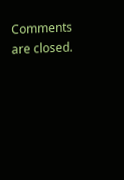Comments are closed.